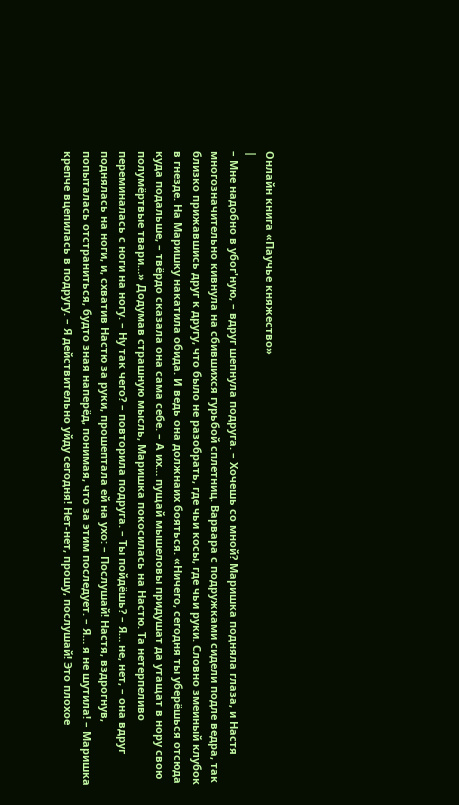Онлайн книга «Паучье княжество»
|
– Мне надобно в убог'ную, – вдруг шепнула подруга. – Хочешь со мной? Маришка подняла глаза, и Настя многозначительно кивнула на сбившихся гурьбой сплетниц. Варвара с подружками сидели подле ведра, так близко прижавшись друг к другу, что было не разобрать, где чьи косы, где чьи руки. Словно змеиный клубок в гнезде. На Маришку накатила обида. И ведь она должнаих бояться. «Ничего, сегодня ты уберёшься отсюда куда подальше, – твёрдо сказала она сама себе. – А их… пущай мышеловы придушат да утащат в нору свою полумёртвые твари…» Додумав страшную мысль, Маришка покосилась на Настю. Та нетерпеливо переминалась с ноги на ногу. – Ну так чего? – повторила подруга. – Ты пойдёшь? – Я… не, нет, – она вдруг поднялась на ноги, и, схватив Настю за руки, прошептала ей на ухо: – Послушай! Настя, вздрогнув, попыталась отстраниться, будто зная наперёд, понимая, что за этим последует. – Я… я не шутила! – Маришка крепче вцепилась в подругу. – Я действительно уйду сегодня! Нет-нет, прошу, послушай! Это плохое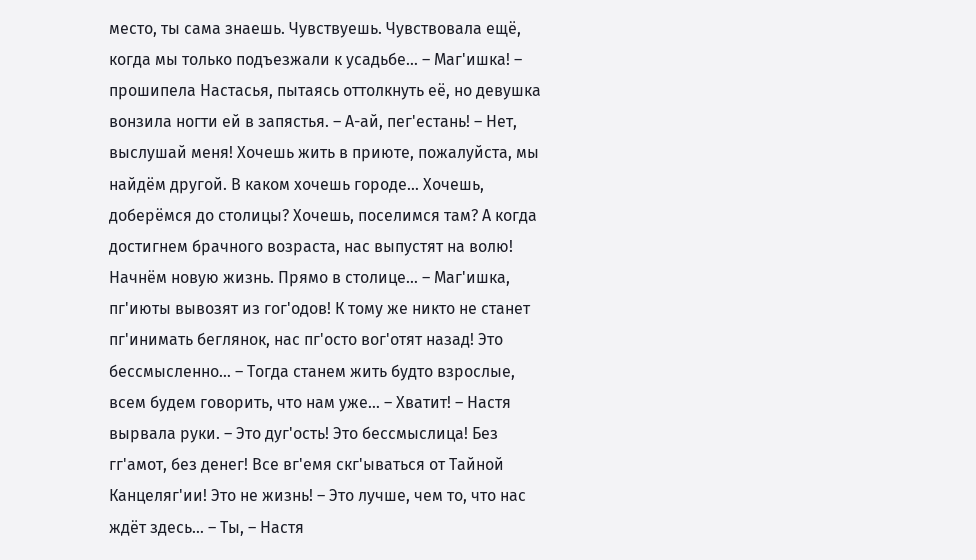место, ты сама знаешь. Чувствуешь. Чувствовала ещё, когда мы только подъезжали к усадьбе… – Маг'ишка! – прошипела Настасья, пытаясь оттолкнуть её, но девушка вонзила ногти ей в запястья. – А-aй, пег'естань! – Нет, выслушай меня! Хочешь жить в приюте, пожалуйста, мы найдём другой. В каком хочешь городе… Хочешь, доберёмся до столицы? Хочешь, поселимся там? А когда достигнем брачного возраста, нас выпустят на волю! Начнём новую жизнь. Прямо в столице… – Маг'ишка, пг'июты вывозят из гог'одов! К тому же никто не станет пг'инимать беглянок, нас пг'осто вог'отят назад! Это бессмысленно… – Тогда станем жить будто взрослые, всем будем говорить, что нам уже… – Хватит! – Настя вырвала руки. – Это дуг'ость! Это бессмыслица! Без гг'амот, без денег! Все вг'емя скг'ываться от Тайной Канцеляг'ии! Это не жизнь! – Это лучше, чем то, что нас ждёт здесь… – Ты, – Настя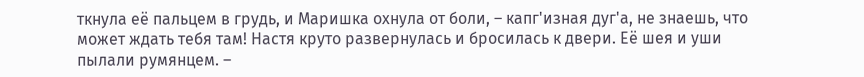ткнула её пальцем в грудь, и Маришка охнула от боли, – капг'изная дуг'а, не знаешь, что может ждать тебя там! Настя круто развернулась и бросилась к двери. Её шея и уши пылали румянцем. –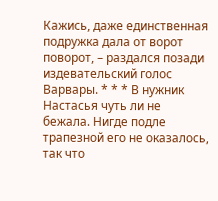Кажись, даже единственная подружка дала от ворот поворот, – раздался позади издевательский голос Варвары. * * * В нужник Настасья чуть ли не бежала. Нигде подле трапезной его не оказалось, так что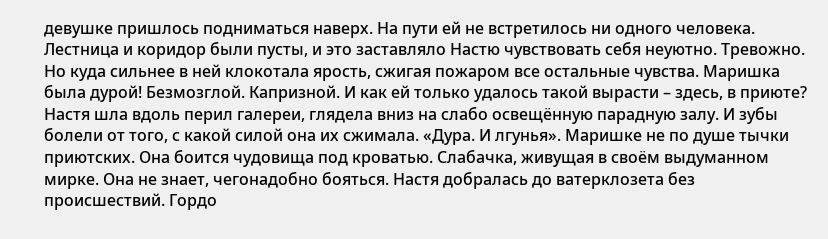девушке пришлось подниматься наверх. На пути ей не встретилось ни одного человека. Лестница и коридор были пусты, и это заставляло Настю чувствовать себя неуютно. Тревожно. Но куда сильнее в ней клокотала ярость, сжигая пожаром все остальные чувства. Маришка была дурой! Безмозглой. Капризной. И как ей только удалось такой вырасти – здесь, в приюте? Настя шла вдоль перил галереи, глядела вниз на слабо освещённую парадную залу. И зубы болели от того, с какой силой она их сжимала. «Дура. И лгунья». Маришке не по душе тычки приютских. Она боится чудовища под кроватью. Слабачка, живущая в своём выдуманном мирке. Она не знает, чегонадобно бояться. Настя добралась до ватерклозета без происшествий. Гордо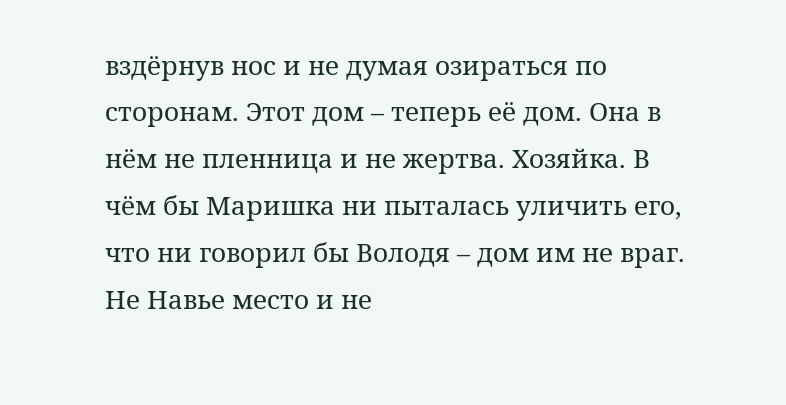вздёрнув нос и не думая озираться по сторонам. Этот дом – теперь её дом. Она в нём не пленница и не жертва. Хозяйка. В чём бы Маришка ни пыталась уличить его, что ни говорил бы Володя – дом им не враг. Не Навье место и не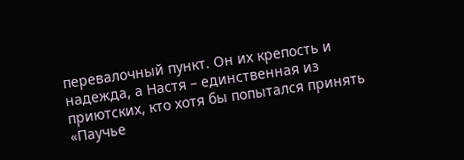перевалочный пункт. Он их крепость и надежда, а Настя – единственная из приютских, кто хотя бы попытался принять «Паучье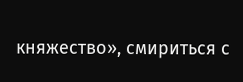княжество», смириться с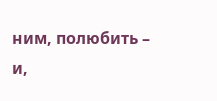ним, полюбить – и,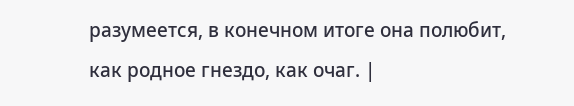разумеется, в конечном итоге она полюбит, как родное гнездо, как очаг. |